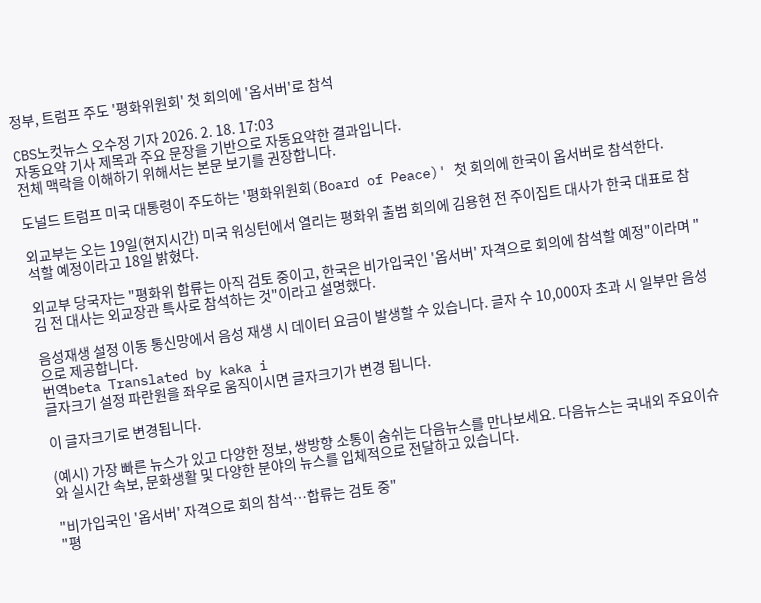정부, 트럼프 주도 '평화위원회' 첫 회의에 '옵서버'로 참석

CBS노컷뉴스 오수정 기자 2026. 2. 18. 17:03
자동요약 기사 제목과 주요 문장을 기반으로 자동요약한 결과입니다.
전체 맥락을 이해하기 위해서는 본문 보기를 권장합니다.

도널드 트럼프 미국 대통령이 주도하는 '평화위원회(Board of Peace)' 첫 회의에 한국이 옵서버로 참석한다.

외교부는 오는 19일(현지시간) 미국 워싱턴에서 열리는 평화위 출범 회의에 김용현 전 주이집트 대사가 한국 대표로 참석할 예정이라고 18일 밝혔다.

외교부 당국자는 "평화위 합류는 아직 검토 중이고, 한국은 비가입국인 '옵서버' 자격으로 회의에 참석할 예정"이라며 "김 전 대사는 외교장관 특사로 참석하는 것"이라고 설명했다.

음성재생 설정 이동 통신망에서 음성 재생 시 데이터 요금이 발생할 수 있습니다. 글자 수 10,000자 초과 시 일부만 음성으로 제공합니다.
번역beta Translated by kaka i
글자크기 설정 파란원을 좌우로 움직이시면 글자크기가 변경 됩니다.

이 글자크기로 변경됩니다.

(예시) 가장 빠른 뉴스가 있고 다양한 정보, 쌍방향 소통이 숨쉬는 다음뉴스를 만나보세요. 다음뉴스는 국내외 주요이슈와 실시간 속보, 문화생활 및 다양한 분야의 뉴스를 입체적으로 전달하고 있습니다.

"비가입국인 '옵서버' 자격으로 회의 참석…합류는 검토 중"
"평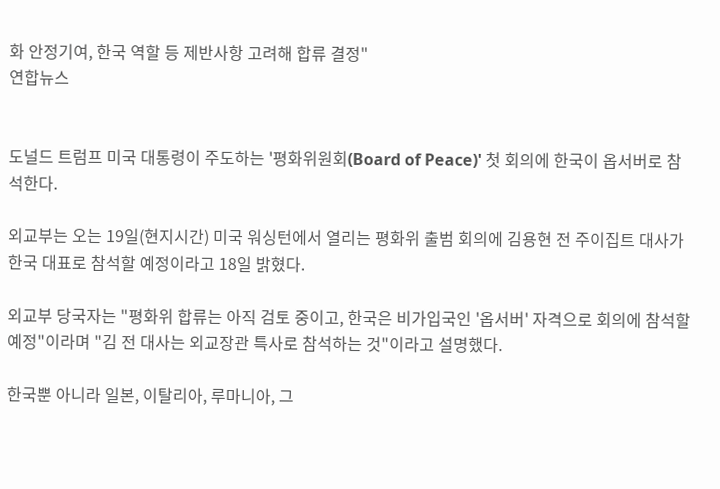화 안정기여, 한국 역할 등 제반사항 고려해 합류 결정"
연합뉴스


도널드 트럼프 미국 대통령이 주도하는 '평화위원회(Board of Peace)' 첫 회의에 한국이 옵서버로 참석한다.

외교부는 오는 19일(현지시간) 미국 워싱턴에서 열리는 평화위 출범 회의에 김용현 전 주이집트 대사가 한국 대표로 참석할 예정이라고 18일 밝혔다.

외교부 당국자는 "평화위 합류는 아직 검토 중이고, 한국은 비가입국인 '옵서버' 자격으로 회의에 참석할 예정"이라며 "김 전 대사는 외교장관 특사로 참석하는 것"이라고 설명했다.

한국뿐 아니라 일본, 이탈리아, 루마니아, 그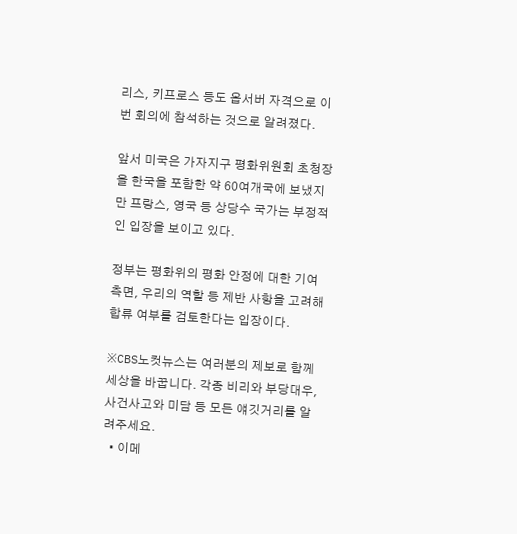리스, 키프로스 등도 옵서버 자격으로 이번 회의에 참석하는 것으로 알려졌다.

앞서 미국은 가자지구 평화위원회 초청장을 한국을 포함한 약 60여개국에 보냈지만 프랑스, 영국 등 상당수 국가는 부정적인 입장을 보이고 있다.

정부는 평화위의 평화 안정에 대한 기여 측면, 우리의 역할 등 제반 사항을 고려해 합류 여부를 검토한다는 입장이다.

※CBS노컷뉴스는 여러분의 제보로 함께 세상을 바꿉니다. 각종 비리와 부당대우, 사건사고와 미담 등 모든 얘깃거리를 알려주세요.
  • 이메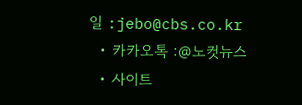일 :jebo@cbs.co.kr
  • 카카오톡 :@노컷뉴스
  • 사이트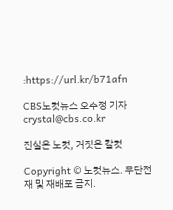:https://url.kr/b71afn

CBS노컷뉴스 오수정 기자 crystal@cbs.co.kr

진실은 노컷, 거짓은 칼컷

Copyright © 노컷뉴스. 무단전재 및 재배포 금지.